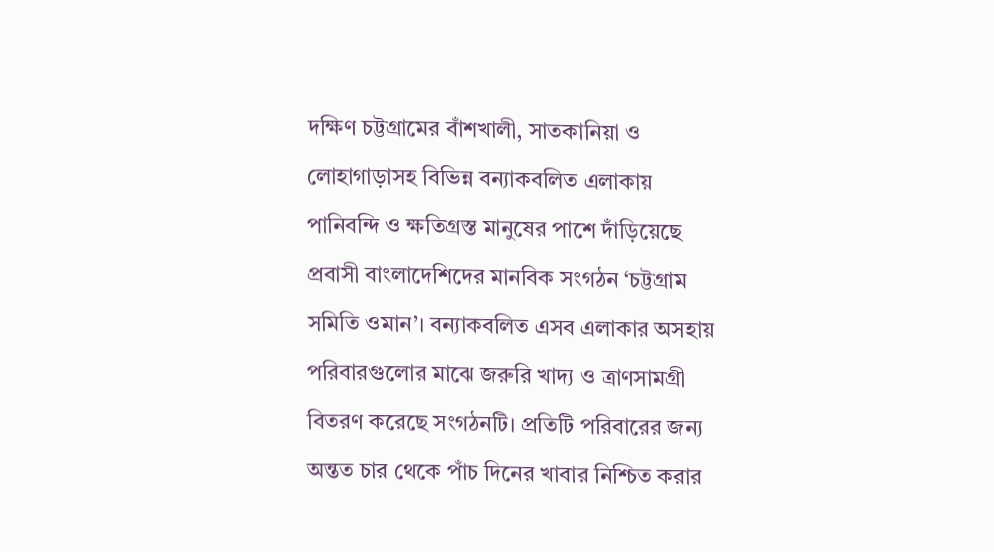দক্ষিণ চট্টগ্রামের বাঁশখালী, সাতকানিয়া ও লোহাগাড়াসহ বিভিন্ন বন্যাকবলিত এলাকায় পানিবন্দি ও ক্ষতিগ্রস্ত মানুষের পাশে দাঁড়িয়েছে প্রবাসী বাংলাদেশিদের মানবিক সংগঠন ‘চট্টগ্রাম সমিতি ওমান’। বন্যাকবলিত এসব এলাকার অসহায় পরিবারগুলোর মাঝে জরুরি খাদ্য ও ত্রাণসামগ্রী বিতরণ করেছে সংগঠনটি। প্রতিটি পরিবারের জন্য অন্তত চার থেকে পাঁচ দিনের খাবার নিশ্চিত করার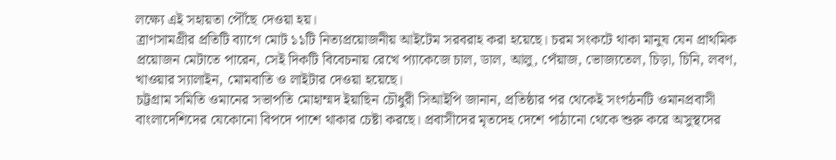লক্ষ্যে এই সহায়তা পৌঁছে দেওয়া হয়।
ত্রাণসামগ্রীর প্রতিটি ব্যাগে মোট ১১টি নিত্যপ্রয়োজনীয় আইটেম সরবরাহ করা হয়েছে। চরম সংকটে থাকা মানুষ যেন প্রাথমিক প্রয়োজন মেটাতে পারেন, সেই দিকটি বিবেচনায় রেখে প্যাকেজে চাল, ডাল, আলু, পেঁয়াজ, ভোজ্যতেল, চিড়া, চিনি, লবণ, খাওয়ার স্যালাইন, মোমবাতি ও লাইটার দেওয়া হয়েছে।
চট্টগ্রাম সমিতি ওমানের সভাপতি মোহাম্মদ ইয়াছিন চৌধুরী সিআইপি জানান, প্রতিষ্ঠার পর থেকেই সংগঠনটি ওমানপ্রবাসী বাংলাদেশিদের যেকোনো বিপদে পাশে থাকার চেষ্টা করছে। প্রবাসীদের মৃতদেহ দেশে পাঠানো থেকে শুরু করে অসুস্থদের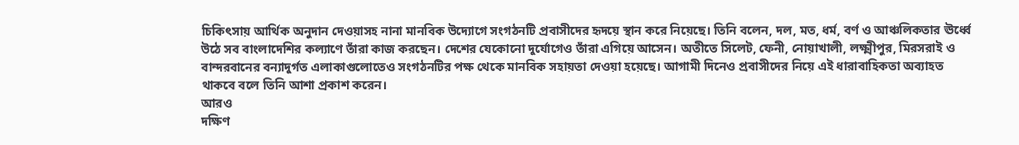চিকিৎসায় আর্থিক অনুদান দেওয়াসহ নানা মানবিক উদ্যোগে সংগঠনটি প্রবাসীদের হৃদয়ে স্থান করে নিয়েছে। তিনি বলেন, দল, মত, ধর্ম, বর্ণ ও আঞ্চলিকতার ঊর্ধ্বে উঠে সব বাংলাদেশির কল্যাণে তাঁরা কাজ করছেন। দেশের যেকোনো দুর্যোগেও তাঁরা এগিয়ে আসেন। অতীতে সিলেট, ফেনী, নোয়াখালী, লক্ষ্মীপুর, মিরসরাই ও বান্দরবানের বন্যাদুর্গত এলাকাগুলোতেও সংগঠনটির পক্ষ থেকে মানবিক সহায়তা দেওয়া হয়েছে। আগামী দিনেও প্রবাসীদের নিয়ে এই ধারাবাহিকতা অব্যাহত থাকবে বলে তিনি আশা প্রকাশ করেন।
আরও
দক্ষিণ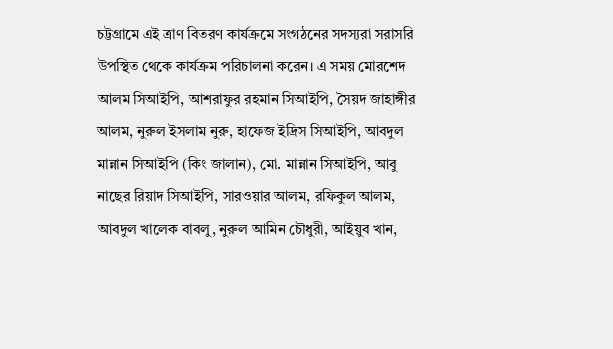চট্টগ্রামে এই ত্রাণ বিতরণ কার্যক্রমে সংগঠনের সদস্যরা সরাসরি উপস্থিত থেকে কার্যক্রম পরিচালনা করেন। এ সময় মোরশেদ আলম সিআইপি, আশরাফুর রহমান সিআইপি, সৈয়দ জাহাঙ্গীর আলম, নুরুল ইসলাম নুরু, হাফেজ ইদ্রিস সিআইপি, আবদুল মান্নান সিআইপি (কিং জালান), মো. মান্নান সিআইপি, আবু নাছের রিয়াদ সিআইপি, সারওয়ার আলম, রফিকুল আলম, আবদুল খালেক বাবলু, নুরুল আমিন চৌধুরী, আইয়ুব খান,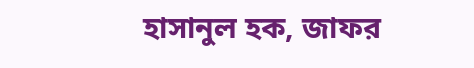হাসানুল হক, জাফর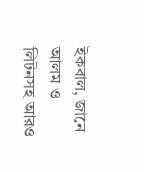ইকবাল, জানে আলম ও লিটনসহ আরও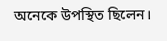অনেকে উপস্থিত ছিলেন।